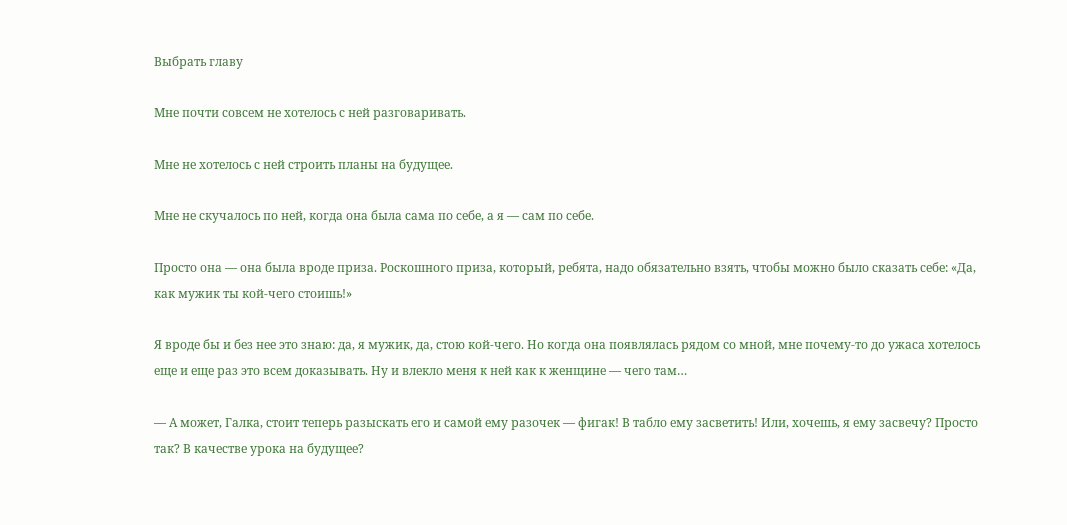Выбрать главу

Мне почти совсем не хотелось с ней разговаривать.

Мне не хотелось с ней строить планы на будущее.

Мне не скучалось по ней, когда она была сама по себе, а я — сам по себе.

Просто она — она была вроде приза. Роскошного приза, который, ребята, надо обязательно взять, чтобы можно было сказать себе: «Да, как мужик ты кой-чего стоишь!»

Я вроде бы и без нее это знаю: да, я мужик, да, стою кой-чего. Но когда она появлялась рядом со мной, мне почему-то до ужаса хотелось еще и еще раз это всем доказывать. Ну и влекло меня к ней как к женщине — чего там…

— А может, Галка, стоит теперь разыскать его и самой ему разочек — фигак! В табло ему засветить! Или, хочешь, я ему засвечу? Просто так? В качестве урока на будущее?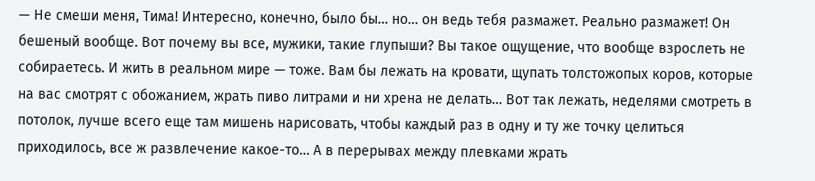— Не смеши меня, Тима! Интересно, конечно, было бы… но… он ведь тебя размажет. Реально размажет! Он бешеный вообще. Вот почему вы все, мужики, такие глупыши? Вы такое ощущение, что вообще взрослеть не собираетесь. И жить в реальном мире — тоже. Вам бы лежать на кровати, щупать толстожопых коров, которые на вас смотрят с обожанием, жрать пиво литрами и ни хрена не делать… Вот так лежать, неделями смотреть в потолок, лучше всего еще там мишень нарисовать, чтобы каждый раз в одну и ту же точку целиться приходилось, все ж развлечение какое-то… А в перерывах между плевками жрать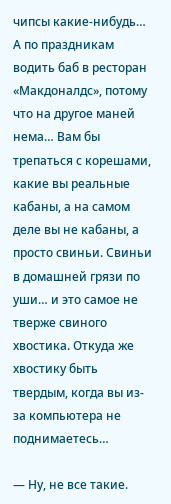чипсы какие-нибудь… А по праздникам водить баб в ресторан «Макдоналдс», потому что на другое маней нема… Вам бы трепаться с корешами, какие вы реальные кабаны, а на самом деле вы не кабаны, а просто свиньи. Свиньи в домашней грязи по уши… и это самое не тверже свиного хвостика. Откуда же хвостику быть твердым, когда вы из-за компьютера не поднимаетесь…

— Ну, не все такие.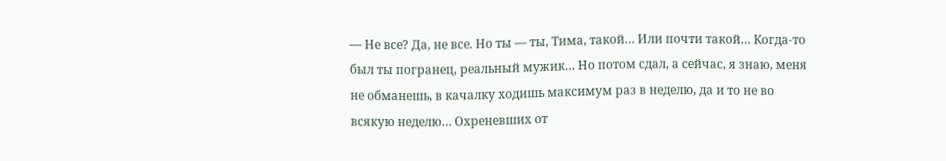— Не все? Да, не все. Но ты — ты, Тима, такой… Или почти такой… Когда-то был ты погранец, реальный мужик… Но потом сдал, а сейчас, я знаю, меня не обманешь, в качалку ходишь максимум раз в неделю, да и то не во всякую неделю… Охреневших от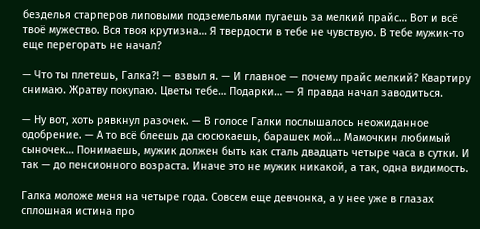безделья старперов липовыми подземельями пугаешь за мелкий прайс… Вот и всё твоё мужество. Вся твоя крутизна… Я твердости в тебе не чувствую. В тебе мужик-то еще перегорать не начал?

— Что ты плетешь, Галка?! — взвыл я. — И главное — почему прайс мелкий? Квартиру снимаю. Жратву покупаю. Цветы тебе… Подарки… — Я правда начал заводиться.

— Ну вот, хоть рявкнул разочек. — В голосе Галки послышалось неожиданное одобрение. — А то всё блеешь да сюсюкаешь, барашек мой… Мамочкин любимый сыночек… Понимаешь, мужик должен быть как сталь двадцать четыре часа в сутки. И так — до пенсионного возраста. Иначе это не мужик никакой, а так, одна видимость.

Галка моложе меня на четыре года. Совсем еще девчонка, а у нее уже в глазах сплошная истина про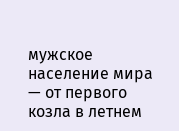мужское население мира — от первого козла в летнем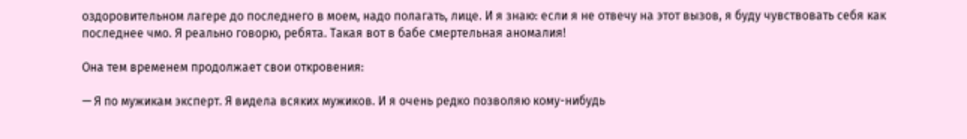оздоровительном лагере до последнего в моем, надо полагать, лице. И я знаю: если я не отвечу на этот вызов, я буду чувствовать себя как последнее чмо. Я реально говорю, ребята. Такая вот в бабе смертельная аномалия!

Она тем временем продолжает свои откровения:

— Я по мужикам эксперт. Я видела всяких мужиков. И я очень редко позволяю кому-нибудь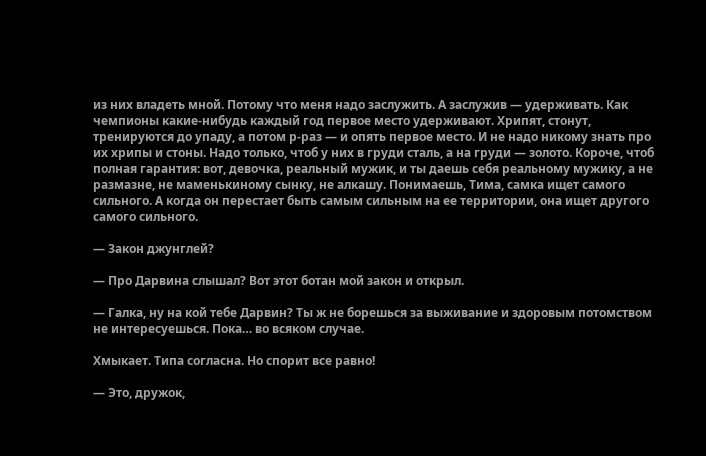из них владеть мной. Потому что меня надо заслужить. А заслужив — удерживать. Как чемпионы какие-нибудь каждый год первое место удерживают. Хрипят, стонут, тренируются до упаду, а потом р-раз — и опять первое место. И не надо никому знать про их хрипы и стоны. Надо только, чтоб у них в груди сталь, а на груди — золото. Короче, чтоб полная гарантия: вот, девочка, реальный мужик, и ты даешь себя реальному мужику, а не размазне, не маменькиному сынку, не алкашу. Понимаешь, Тима, самка ищет самого сильного. А когда он перестает быть самым сильным на ее территории, она ищет другого самого сильного.

— Закон джунглей?

— Про Дарвина слышал? Вот этот ботан мой закон и открыл.

— Галка, ну на кой тебе Дарвин? Ты ж не борешься за выживание и здоровым потомством не интересуешься. Пока… во всяком случае.

Хмыкает. Типа согласна. Но спорит все равно!

— Это, дружок,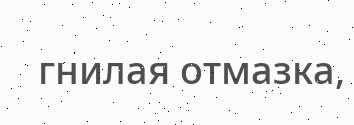гнилая отмазка,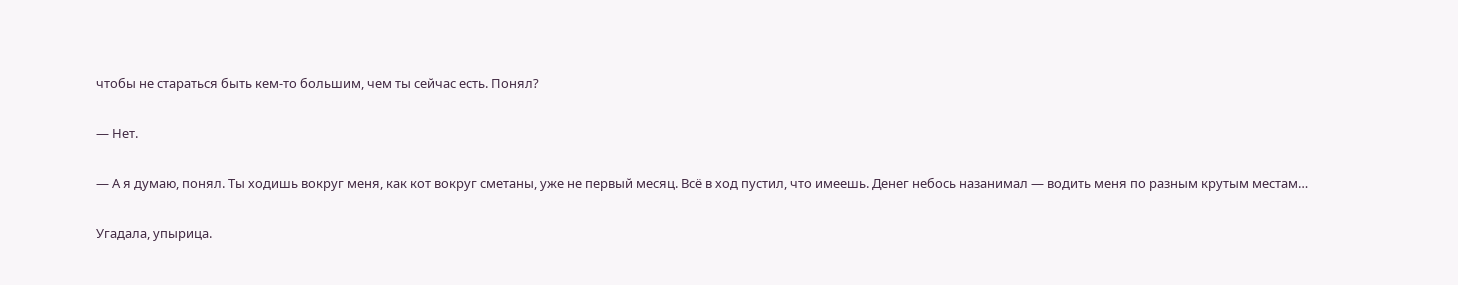чтобы не стараться быть кем-то большим, чем ты сейчас есть. Понял?

— Нет.

— А я думаю, понял. Ты ходишь вокруг меня, как кот вокруг сметаны, уже не первый месяц. Всё в ход пустил, что имеешь. Денег небось назанимал — водить меня по разным крутым местам…

Угадала, упырица.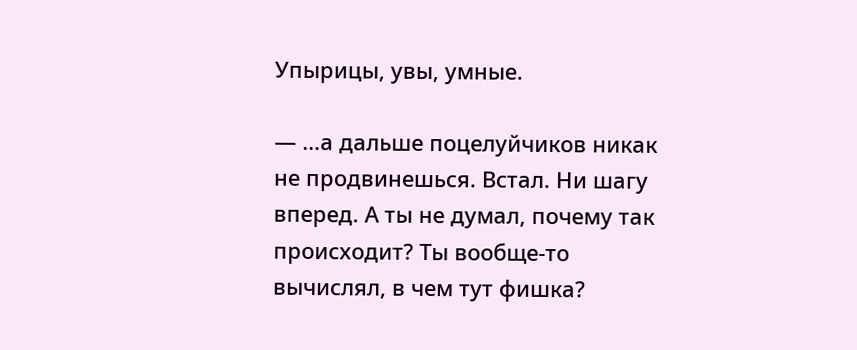Упырицы, увы, умные.

— …а дальше поцелуйчиков никак не продвинешься. Встал. Ни шагу вперед. А ты не думал, почему так происходит? Ты вообще-то вычислял, в чем тут фишка?